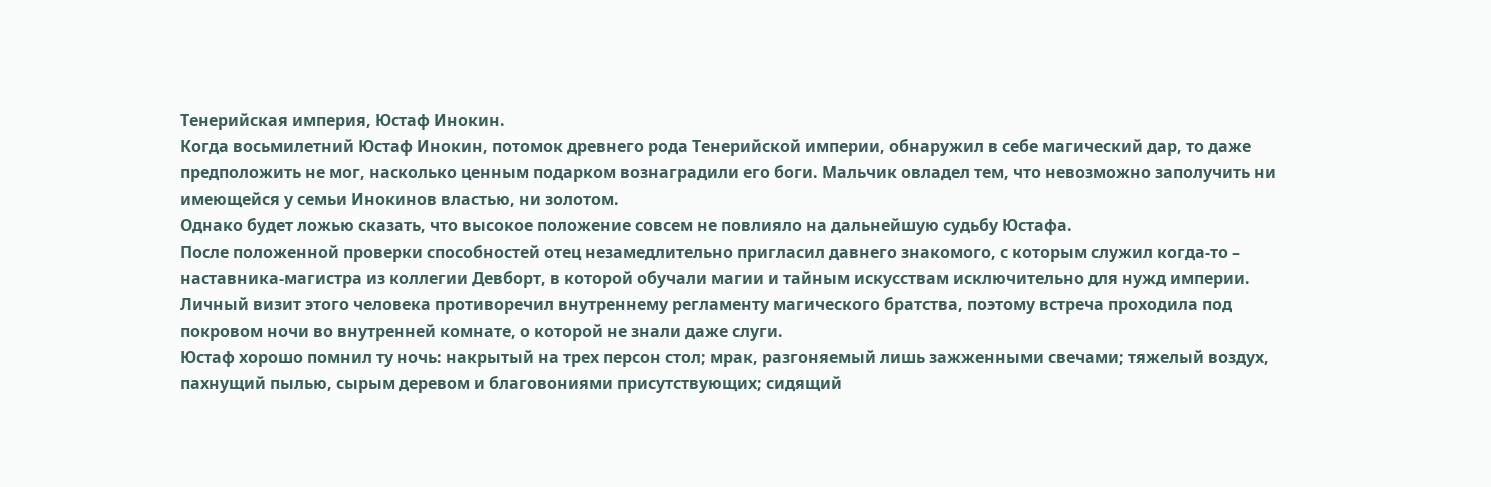Тенерийская империя, Юстаф Инокин.
Когда восьмилетний Юстаф Инокин, потомок древнего рода Тенерийской империи, обнаружил в себе магический дар, то даже предположить не мог, насколько ценным подарком вознаградили его боги. Мальчик овладел тем, что невозможно заполучить ни имеющейся у семьи Инокинов властью, ни золотом.
Однако будет ложью сказать, что высокое положение совсем не повлияло на дальнейшую судьбу Юстафа.
После положенной проверки способностей отец незамедлительно пригласил давнего знакомого, с которым служил когда-то – наставника-магистра из коллегии Девборт, в которой обучали магии и тайным искусствам исключительно для нужд империи. Личный визит этого человека противоречил внутреннему регламенту магического братства, поэтому встреча проходила под покровом ночи во внутренней комнате, о которой не знали даже слуги.
Юстаф хорошо помнил ту ночь: накрытый на трех персон стол; мрак, разгоняемый лишь зажженными свечами; тяжелый воздух, пахнущий пылью, сырым деревом и благовониями присутствующих; сидящий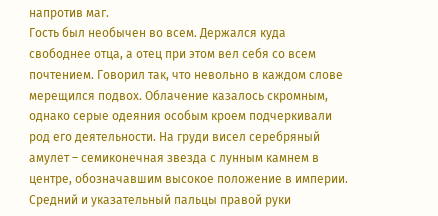напротив маг.
Гость был необычен во всем. Держался куда свободнее отца, а отец при этом вел себя со всем почтением. Говорил так, что невольно в каждом слове мерещился подвох. Облачение казалось скромным, однако серые одеяния особым кроем подчеркивали род его деятельности. На груди висел серебряный амулет – семиконечная звезда с лунным камнем в центре, обозначавшим высокое положение в империи. Средний и указательный пальцы правой руки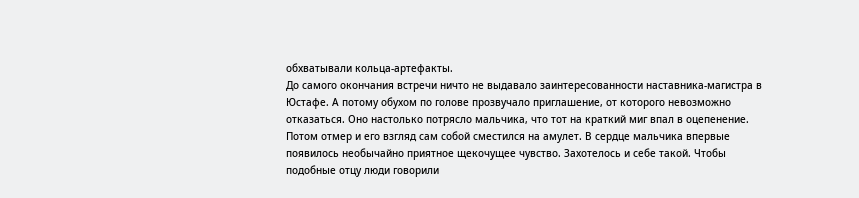обхватывали кольца-артефакты.
До самого окончания встречи ничто не выдавало заинтересованности наставника-магистра в Юстафе. А потому обухом по голове прозвучало приглашение, от которого невозможно отказаться. Оно настолько потрясло мальчика, что тот на краткий миг впал в оцепенение. Потом отмер и его взгляд сам собой сместился на амулет. В сердце мальчика впервые появилось необычайно приятное щекочущее чувство. Захотелось и себе такой. Чтобы подобные отцу люди говорили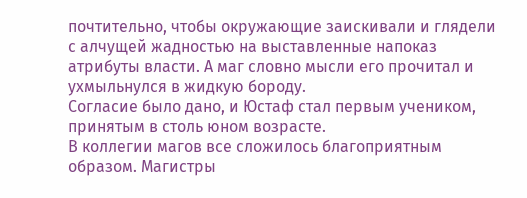почтительно, чтобы окружающие заискивали и глядели с алчущей жадностью на выставленные напоказ атрибуты власти. А маг словно мысли его прочитал и ухмыльнулся в жидкую бороду.
Согласие было дано, и Юстаф стал первым учеником, принятым в столь юном возрасте.
В коллегии магов все сложилось благоприятным образом. Магистры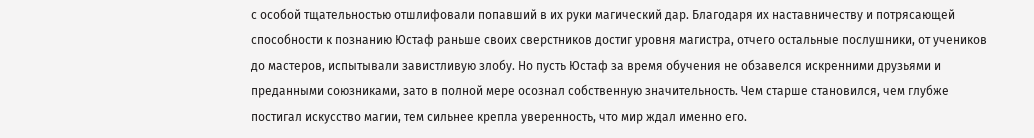с особой тщательностью отшлифовали попавший в их руки магический дар. Благодаря их наставничеству и потрясающей способности к познанию Юстаф раньше своих сверстников достиг уровня магистра, отчего остальные послушники, от учеников до мастеров, испытывали завистливую злобу. Но пусть Юстаф за время обучения не обзавелся искренними друзьями и преданными союзниками, зато в полной мере осознал собственную значительность. Чем старше становился, чем глубже постигал искусство магии, тем сильнее крепла уверенность, что мир ждал именно его.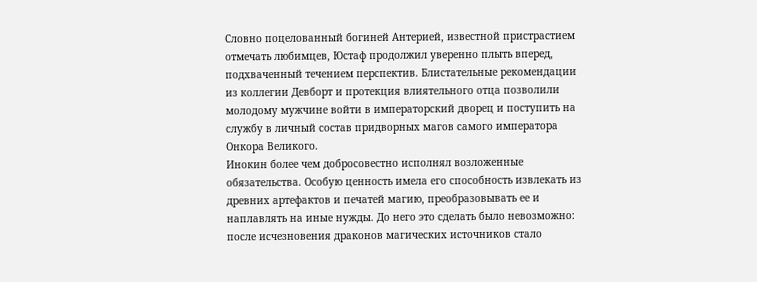Словно поцелованный богиней Антерией, известной пристрастием отмечать любимцев, Юстаф продолжил уверенно плыть вперед, подхваченный течением перспектив. Блистательные рекомендации из коллегии Девборт и протекция влиятельного отца позволили молодому мужчине войти в императорский дворец и поступить на службу в личный состав придворных магов самого императора Онкора Великого.
Инокин более чем добросовестно исполнял возложенные обязательства. Особую ценность имела его способность извлекать из древних артефактов и печатей магию, преобразовывать ее и наплавлять на иные нужды. До него это сделать было невозможно: после исчезновения драконов магических источников стало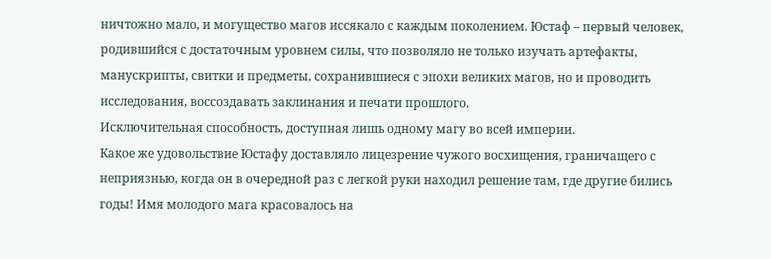ничтожно мало, и могущество магов иссякало с каждым поколением. Юстаф – первый человек, родившийся с достаточным уровнем силы, что позволяло не только изучать артефакты, манускрипты, свитки и предметы, сохранившиеся с эпохи великих магов, но и проводить исследования, воссоздавать заклинания и печати прошлого.
Исключительная способность, доступная лишь одному магу во всей империи.
Какое же удовольствие Юстафу доставляло лицезрение чужого восхищения, граничащего с неприязнью, когда он в очередной раз с легкой руки находил решение там, где другие бились годы! Имя молодого мага красовалось на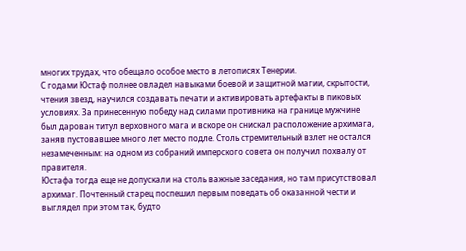многих трудах, что обещало особое место в летописях Тенерии.
С годами Юстаф полнее овладел навыками боевой и защитной магии, скрытости, чтения звезд, научился создавать печати и активировать артефакты в пиковых условиях. За принесенную победу над силами противника на границе мужчине был дарован титул верховного мага и вскоре он снискал расположение архимага, заняв пустовавшее много лет место подле. Столь стремительный взлет не остался незамеченным: на одном из собраний имперского совета он получил похвалу от правителя.
Юстафа тогда еще не допускали на столь важные заседания, но там присутствовал архимаг. Почтенный старец поспешил первым поведать об оказанной чести и выглядел при этом так, будто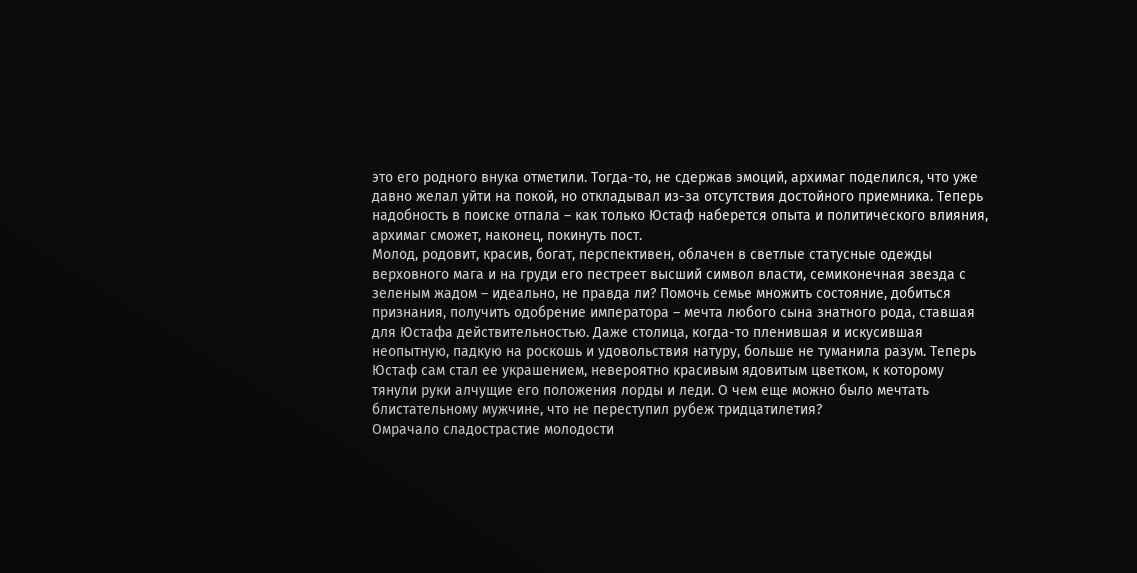это его родного внука отметили. Тогда-то, не сдержав эмоций, архимаг поделился, что уже давно желал уйти на покой, но откладывал из-за отсутствия достойного приемника. Теперь надобность в поиске отпала – как только Юстаф наберется опыта и политического влияния, архимаг сможет, наконец, покинуть пост.
Молод, родовит, красив, богат, перспективен, облачен в светлые статусные одежды верховного мага и на груди его пестреет высший символ власти, семиконечная звезда с зеленым жадом – идеально, не правда ли? Помочь семье множить состояние, добиться признания, получить одобрение императора – мечта любого сына знатного рода, ставшая для Юстафа действительностью. Даже столица, когда-то пленившая и искусившая неопытную, падкую на роскошь и удовольствия натуру, больше не туманила разум. Теперь Юстаф сам стал ее украшением, невероятно красивым ядовитым цветком, к которому тянули руки алчущие его положения лорды и леди. О чем еще можно было мечтать блистательному мужчине, что не переступил рубеж тридцатилетия?
Омрачало сладострастие молодости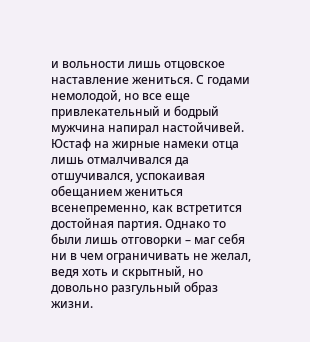и вольности лишь отцовское наставление жениться. С годами немолодой, но все еще привлекательный и бодрый мужчина напирал настойчивей. Юстаф на жирные намеки отца лишь отмалчивался да отшучивался, успокаивая обещанием жениться всенепременно, как встретится достойная партия. Однако то были лишь отговорки – маг себя ни в чем ограничивать не желал, ведя хоть и скрытный, но довольно разгульный образ жизни.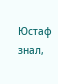Юстаф знал,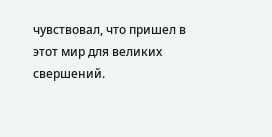чувствовал, что пришел в этот мир для великих свершений.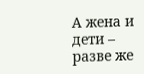А жена и дети – разве же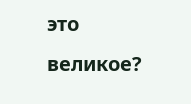это великое?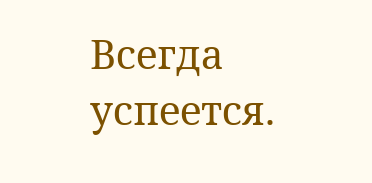Всегда успеется.